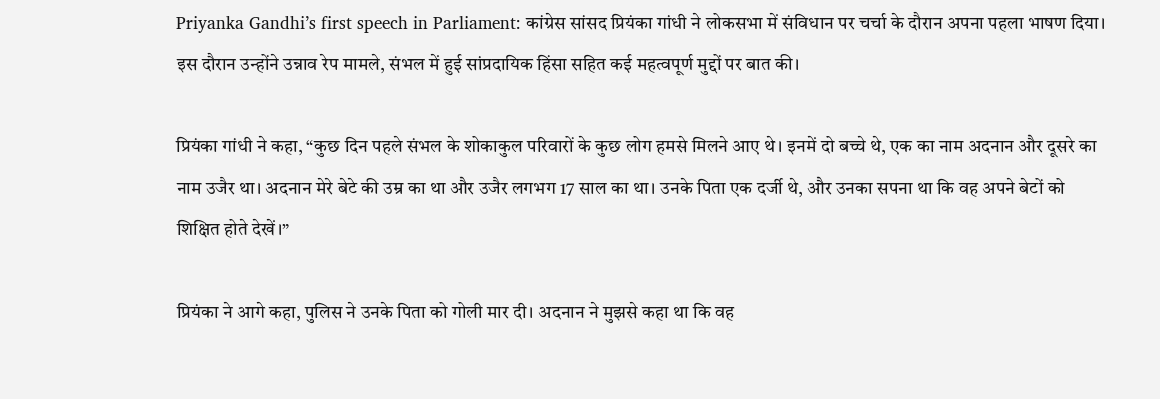Priyanka Gandhi’s first speech in Parliament: कांग्रेस सांसद प्रियंका गांधी ने लोकसभा में संविधान पर चर्चा के दौरान अपना पहला भाषण दिया। इस दौरान उन्होंने उन्नाव रेप मामले, संभल में हुई सांप्रदायिक हिंसा सहित कई महत्वपूर्ण मुद्दों पर बात की।

प्रियंका गांधी ने कहा, “कुछ दिन पहले संभल के शोकाकुल परिवारों के कुछ लोग हमसे मिलने आए थे। इनमें दो बच्चे थे, एक का नाम अदनान और दूसरे का नाम उजैर था। अदनान मेरे बेटे की उम्र का था और उजैर लगभग 17 साल का था। उनके पिता एक दर्जी थे, और उनका सपना था कि वह अपने बेटों को शिक्षित होते देखें।”

प्रियंका ने आगे कहा, पुलिस ने उनके पिता को गोली मार दी। अदनान ने मुझसे कहा था कि वह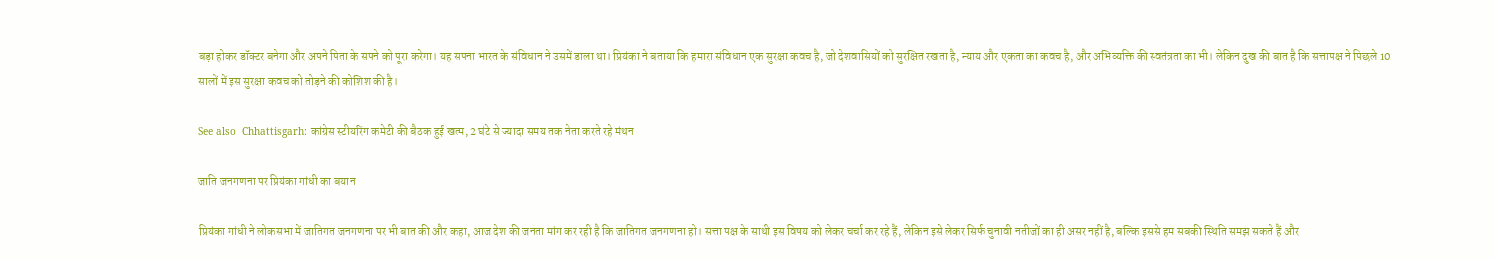बड़ा होकर डॉक्टर बनेगा और अपने पिता के सपने को पूरा करेगा। यह सपना भारत के संविधान ने उसमें डाला था। प्रियंका ने बताया कि हमारा संविधान एक सुरक्षा कवच है, जो देशवासियों को सुरक्षित रखता है, न्याय और एकता का कवच है, और अभिव्यक्ति की स्वतंत्रता का भी। लेकिन दुख की बात है कि सत्तापक्ष ने पिछले 10 सालों में इस सुरक्षा कवच को तोड़ने की कोशिश की है।

See also  Chhattisgarh: कांग्रेस स्टीयरिंग कमेटी की बैठक हुई खत्म, 2 घंटे से ज्यादा समय तक नेता करते रहे मंथन

जाति जनगणना पर प्रियंका गांधी का बयान

प्रियंका गांधी ने लोकसभा में जातिगत जनगणना पर भी बात की और कहा, आज देश की जनता मांग कर रही है कि जातिगत जनगणना हो। सत्ता पक्ष के साथी इस विषय को लेकर चर्चा कर रहे हैं, लेकिन इसे लेकर सिर्फ चुनावी नतीजों का ही असर नहीं है, बल्कि इससे हम सबकी स्थिति समझ सकते हैं और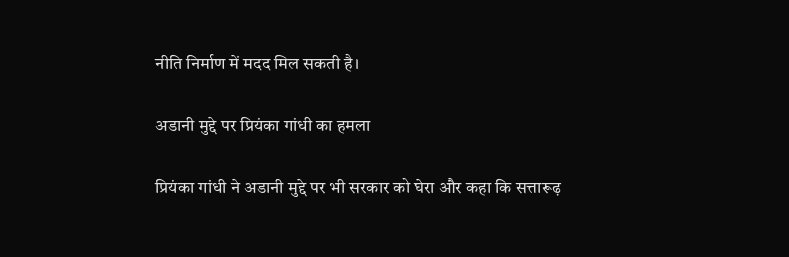नीति निर्माण में मदद मिल सकती है।

अडानी मुद्दे पर प्रियंका गांधी का हमला

प्रियंका गांधी ने अडानी मुद्दे पर भी सरकार को घेरा और कहा कि सत्तारूढ़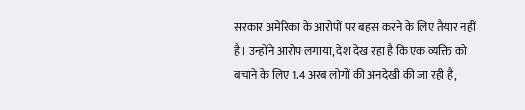सरकार अमेरिका के आरोपों पर बहस करने के लिए तैयार नहीं है। उन्होंने आरोप लगाया, देश देख रहा है कि एक व्यक्ति को बचाने के लिए 1.4 अरब लोगों की अनदेखी की जा रही है,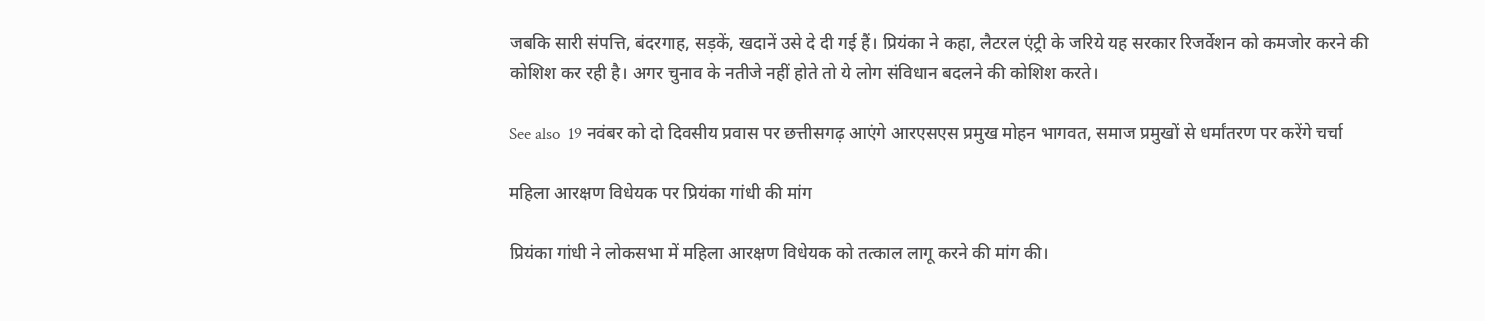जबकि सारी संपत्ति, बंदरगाह, सड़कें, खदानें उसे दे दी गई हैं। प्रियंका ने कहा, लैटरल एंट्री के जरिये यह सरकार रिजर्वेशन को कमजोर करने की कोशिश कर रही है। अगर चुनाव के नतीजे नहीं होते तो ये लोग संविधान बदलने की कोशिश करते।

See also  19 नवंबर को दो दिवसीय प्रवास पर छत्तीसगढ़ आएंगे आरएसएस प्रमुख मोहन भागवत, समाज प्रमुखों से धर्मांतरण पर करेंगे चर्चा

महिला आरक्षण विधेयक पर प्रियंका गांधी की मांग

प्रियंका गांधी ने लोकसभा में महिला आरक्षण विधेयक को तत्काल लागू करने की मांग की।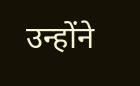उन्होंने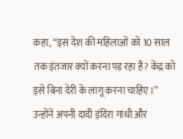कहा, “इस देश की महिलाओं को 10 साल तक इंतजार क्यों करना पड़ रहा है? केंद्र को इसे बिना देरी के लागू करना चाहिए।” उन्होंने अपनी दादी इंदिरा गांधी और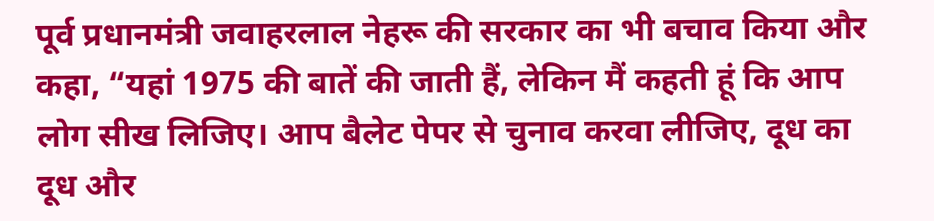पूर्व प्रधानमंत्री जवाहरलाल नेहरू की सरकार का भी बचाव किया और कहा, “यहां 1975 की बातें की जाती हैं, लेकिन मैं कहती हूं कि आप लोग सीख लिजिए। आप बैलेट पेपर से चुनाव करवा लीजिए, दूध का दूध और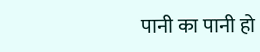पानी का पानी हो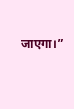जाएगा।”